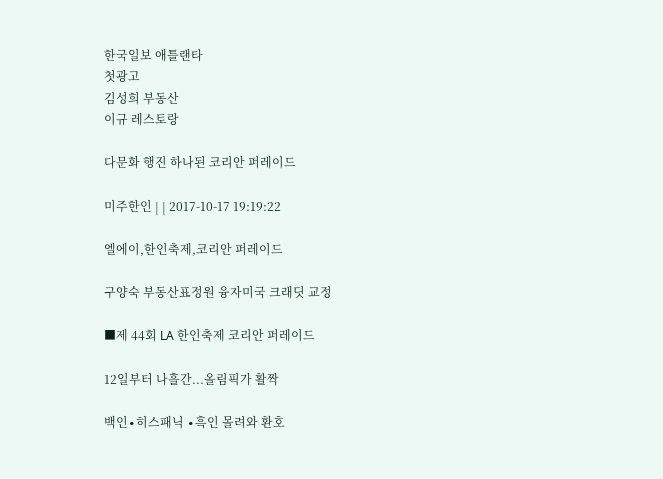한국일보 애틀랜타
첫광고
김성희 부동산
이규 레스토랑

다문화 행진 하나된 코리안 퍼레이드

미주한인 | | 2017-10-17 19:19:22

엘에이,한인축제,코리안 퍼레이드

구양숙 부동산표정원 융자미국 크래딧 교정

■제 44회 LA 한인축제 코리안 퍼레이드

12일부터 나흘간...올림픽가 활짝

백인∙히스패닉 ∙흑인 몰려와 환호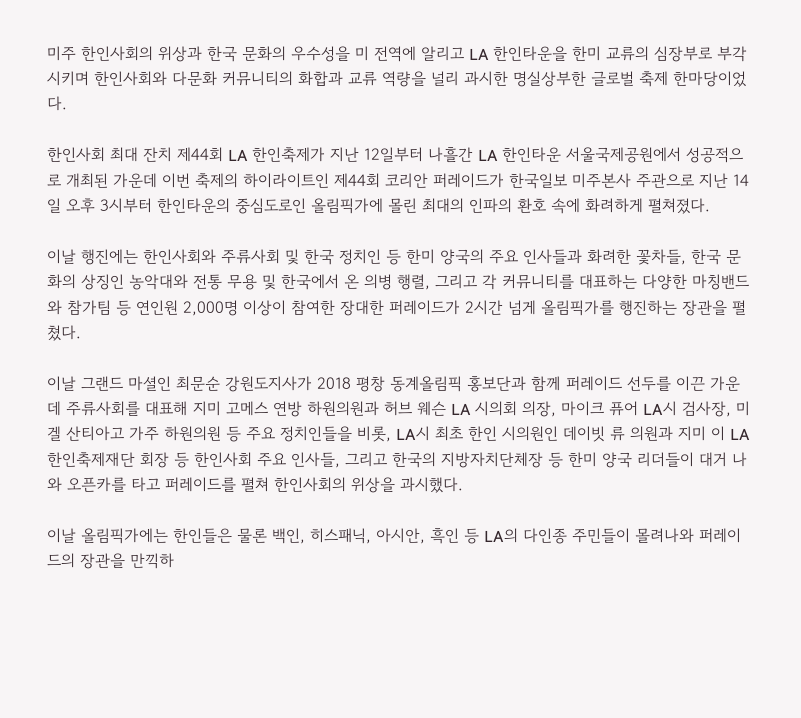미주 한인사회의 위상과 한국 문화의 우수성을 미 전역에 알리고 LA 한인타운을 한미 교류의 심장부로 부각시키며 한인사회와 다문화 커뮤니티의 화합과 교류 역량을 널리 과시한 명실상부한 글로벌 축제 한마당이었다.

한인사회 최대 잔치 제44회 LA 한인축제가 지난 12일부터 나흘간 LA 한인타운 서울국제공원에서 성공적으로 개최된 가운데 이번 축제의 하이라이트인 제44회 코리안 퍼레이드가 한국일보 미주본사 주관으로 지난 14일 오후 3시부터 한인타운의 중심도로인 올림픽가에 몰린 최대의 인파의 환호 속에 화려하게 펼쳐졌다.

이날 행진에는 한인사회와 주류사회 및 한국 정치인 등 한미 양국의 주요 인사들과 화려한 꽃차들, 한국 문화의 상징인 농악대와 전통 무용 및 한국에서 온 의병 행렬, 그리고 각 커뮤니티를 대표하는 다양한 마칭밴드와 참가팀 등 연인원 2,000명 이상이 참여한 장대한 퍼레이드가 2시간 넘게 올림픽가를 행진하는 장관을 펼쳤다.

이날 그랜드 마셜인 최문순 강원도지사가 2018 평창 동계올림픽 홍보단과 함께 퍼레이드 선두를 이끈 가운데 주류사회를 대표해 지미 고메스 연방 하원의원과 허브 웨슨 LA 시의회 의장, 마이크 퓨어 LA시 검사장, 미겔 산티아고 가주 하원의원 등 주요 정치인들을 비롯, LA시 최초 한인 시의원인 데이빗 류 의원과 지미 이 LA 한인축제재단 회장 등 한인사회 주요 인사들, 그리고 한국의 지방자치단체장 등 한미 양국 리더들이 대거 나와 오픈카를 타고 퍼레이드를 펼쳐 한인사회의 위상을 과시했다.

이날 올림픽가에는 한인들은 물론 백인, 히스패닉, 아시안, 흑인 등 LA의 다인종 주민들이 몰려나와 퍼레이드의 장관을 만끽하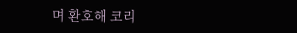며 환호해 코리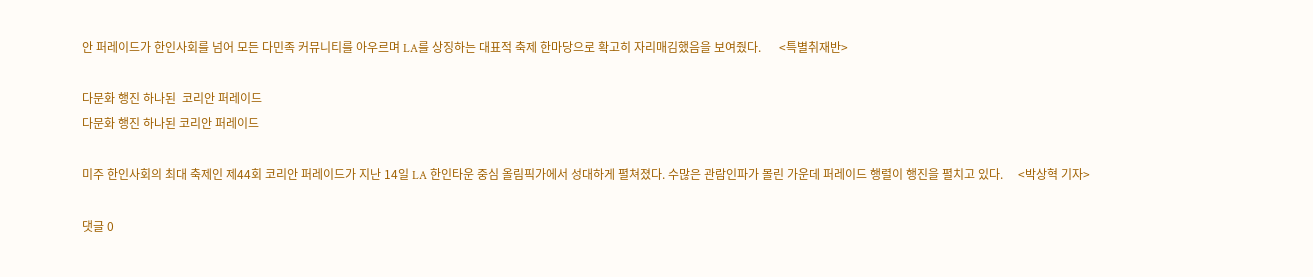안 퍼레이드가 한인사회를 넘어 모든 다민족 커뮤니티를 아우르며 LA를 상징하는 대표적 축제 한마당으로 확고히 자리매김했음을 보여줬다.      <특별취재반>

다문화 행진 하나된  코리안 퍼레이드
다문화 행진 하나된 코리안 퍼레이드

미주 한인사회의 최대 축제인 제44회 코리안 퍼레이드가 지난 14일 LA 한인타운 중심 올림픽가에서 성대하게 펼쳐졌다. 수많은 관람인파가 몰린 가운데 퍼레이드 행렬이 행진을 펼치고 있다.     <박상혁 기자>

댓글 0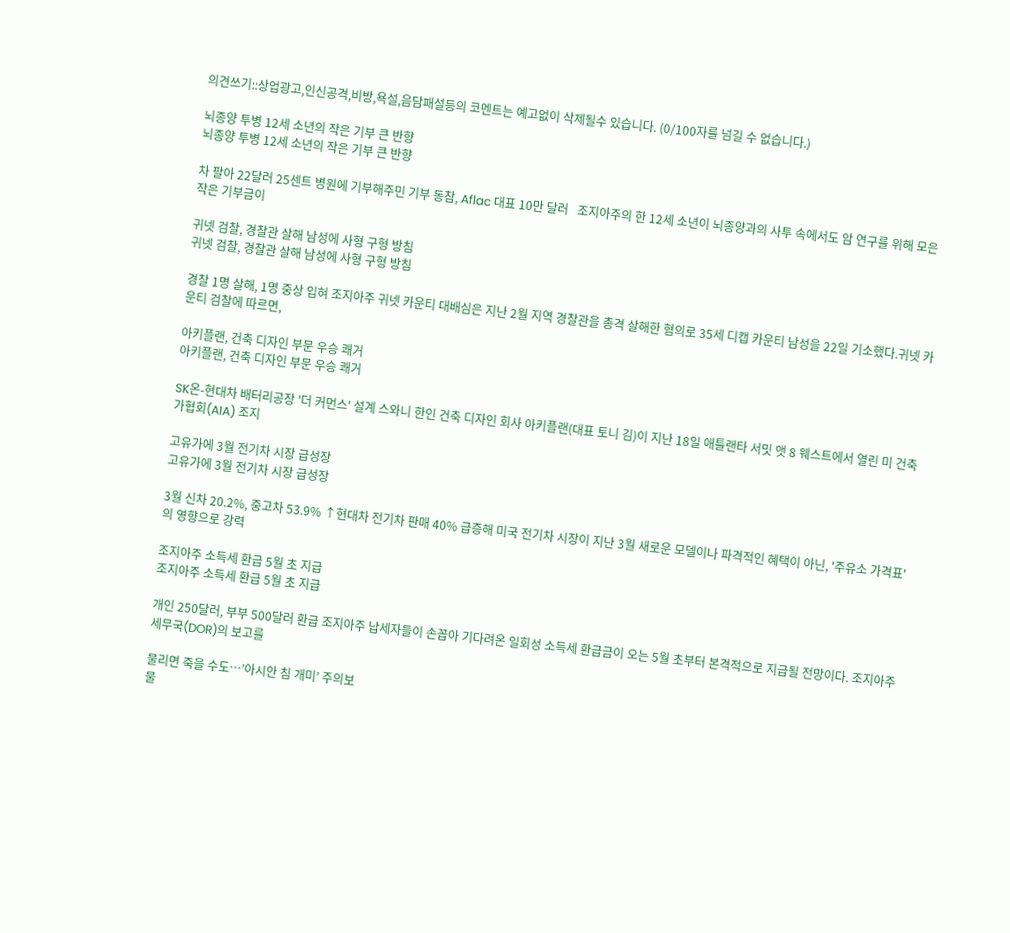의견쓰기::상업광고,인신공격,비방,욕설,음담패설등의 코멘트는 예고없이 삭제될수 있습니다. (0/100자를 넘길 수 없습니다.)

뇌종양 투병 12세 소년의 작은 기부 큰 반향
뇌종양 투병 12세 소년의 작은 기부 큰 반향

차 팔아 22달러 25센트 병원에 기부해주민 기부 동참, Aflac 대표 10만 달러   조지아주의 한 12세 소년이 뇌종양과의 사투 속에서도 암 연구를 위해 모은 작은 기부금이

귀넷 검찰, 경찰관 살해 남성에 사형 구형 방침
귀넷 검찰, 경찰관 살해 남성에 사형 구형 방침

경찰 1명 살해, 1명 중상 입혀 조지아주 귀넷 카운티 대배심은 지난 2월 지역 경찰관을 총격 살해한 혐의로 35세 디캡 카운티 남성을 22일 기소했다.귀넷 카운티 검찰에 따르면,

아키플랜, 건축 디자인 부문 우승 쾌거
아키플랜, 건축 디자인 부문 우승 쾌거

SK온-현대차 배터리공장 '더 커먼스' 설계 스와니 한인 건축 디자인 회사 아키플랜(대표 토니 김)이 지난 18일 애틀랜타 서밋 앳 8 웨스트에서 열린 미 건축가협회(AIA) 조지

고유가에 3월 전기차 시장 급성장
고유가에 3월 전기차 시장 급성장

3월 신차 20.2%, 중고차 53.9% ↑현대차 전기차 판매 40% 급증해 미국 전기차 시장이 지난 3월 새로운 모델이나 파격적인 혜택이 아닌, '주유소 가격표'의 영향으로 강력

조지아주 소득세 환급 5월 초 지급
조지아주 소득세 환급 5월 초 지급

개인 250달러, 부부 500달러 환급 조지아주 납세자들이 손꼽아 기다려온 일회성 소득세 환급금이 오는 5월 초부터 본격적으로 지급될 전망이다. 조지아주 세무국(DOR)의 보고를

물리면 죽을 수도…’아시안 침 개미’ 주의보
물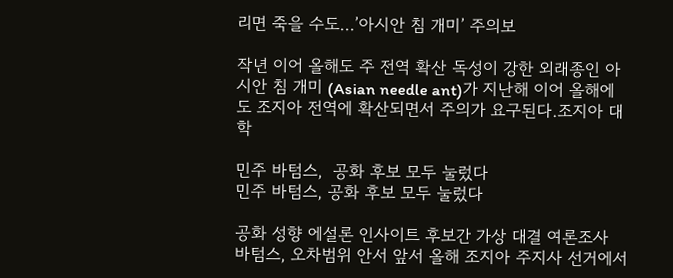리면 죽을 수도…’아시안 침 개미’ 주의보

작년 이어 올해도 주 전역 확산 독성이 강한 외래종인 아시안 침 개미 (Asian needle ant)가 지난해 이어 올해에도 조지아 전역에 확산되면서 주의가 요구된다.조지아 대학

민주 바텀스,  공화 후보 모두 눌렀다
민주 바텀스, 공화 후보 모두 눌렀다

공화 성향 에설론 인사이트 후보간 가상 대결 여론조사 바텀스, 오차범위 안서 앞서 올해 조지아 주지사 선거에서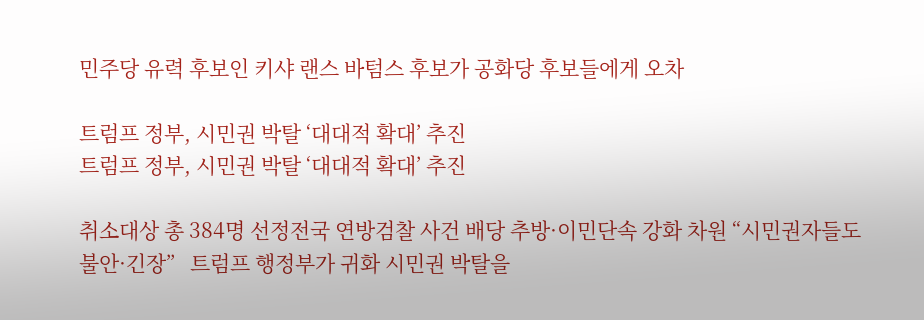민주당 유력 후보인 키샤 랜스 바텀스 후보가 공화당 후보들에게 오차

트럼프 정부, 시민권 박탈 ‘대대적 확대’ 추진
트럼프 정부, 시민권 박탈 ‘대대적 확대’ 추진

취소대상 총 384명 선정전국 연방검찰 사건 배당 추방·이민단속 강화 차원 “시민권자들도 불안·긴장”   트럼프 행정부가 귀화 시민권 박탈을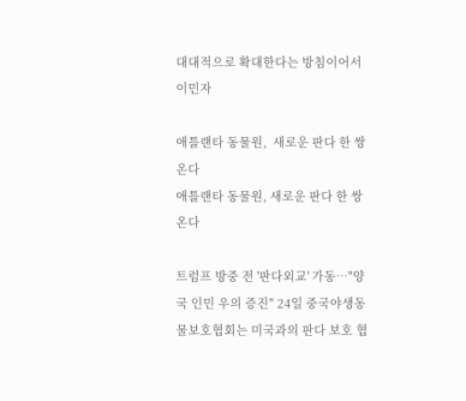대대적으로 확대한다는 방침이어서 이민자

애틀랜타 동물원,  새로운 판다 한 쌍 온다
애틀랜타 동물원, 새로운 판다 한 쌍 온다

트럼프 방중 전 '판다외교' 가동…"양국 인민 우의 증진" 24일 중국야생동물보호협회는 미국과의 판다 보호 협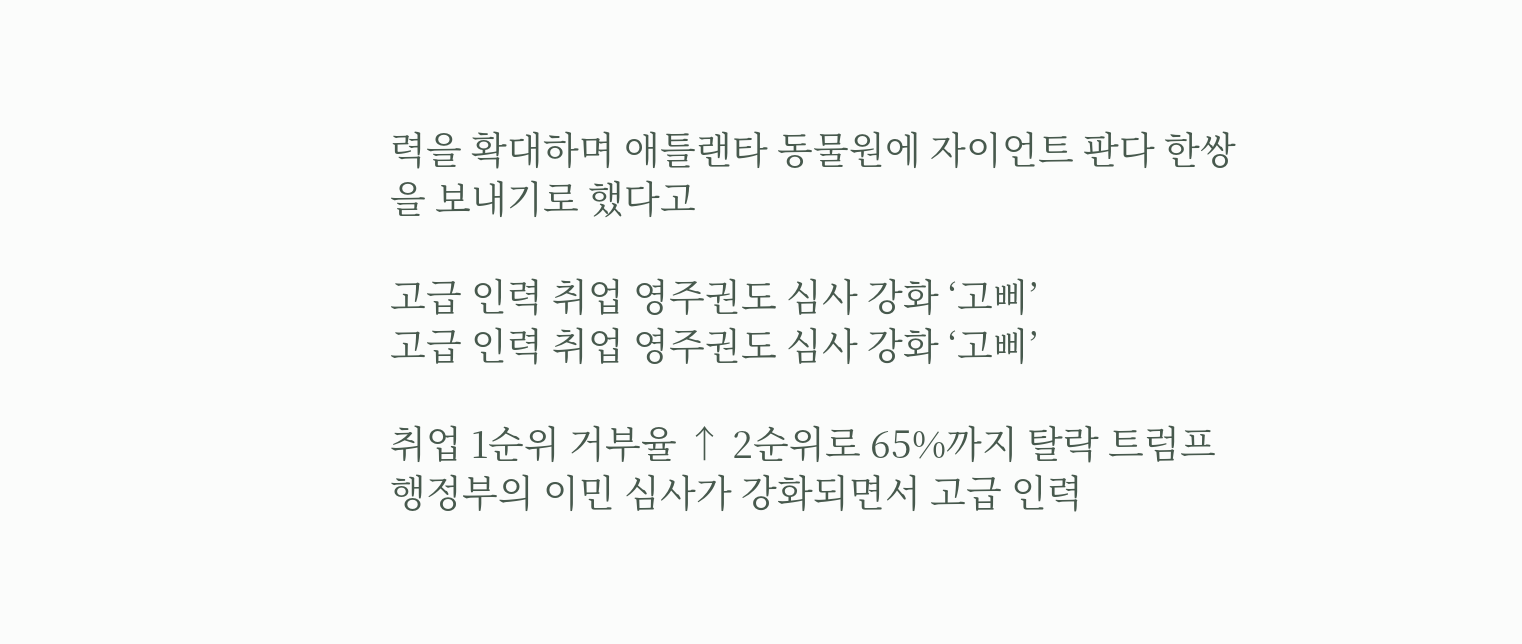력을 확대하며 애틀랜타 동물원에 자이언트 판다 한쌍을 보내기로 했다고

고급 인력 취업 영주권도 심사 강화 ‘고삐’
고급 인력 취업 영주권도 심사 강화 ‘고삐’

취업 1순위 거부율 ↑ 2순위로 65%까지 탈락 트럼프 행정부의 이민 심사가 강화되면서 고급 인력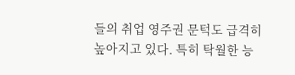들의 취업 영주권 문턱도 급격히 높아지고 있다. 특히 탁월한 능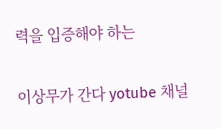력을 입증해야 하는

이상무가 간다 yotube 채널